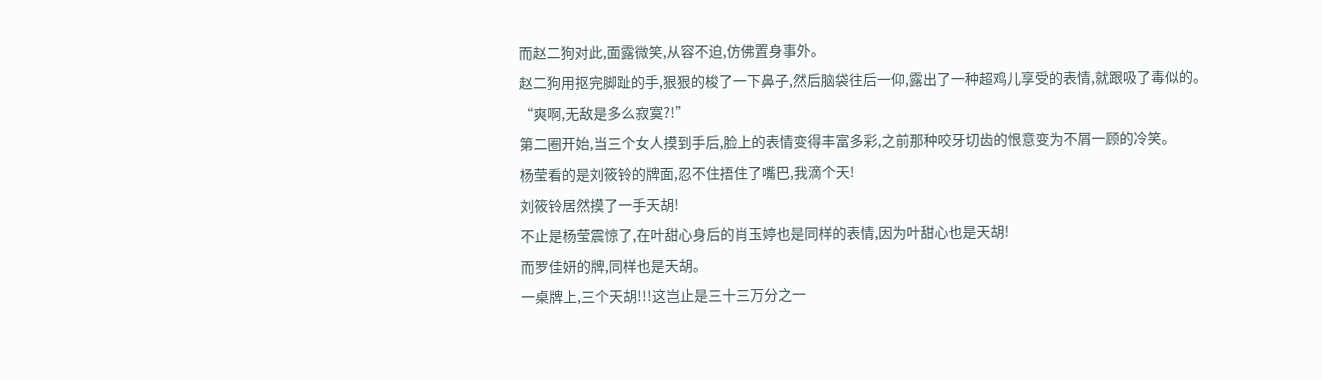而赵二狗对此,面露微笑,从容不迫,仿佛置身事外。
赵二狗用抠完脚趾的手,狠狠的梭了一下鼻子,然后脑袋往后一仰,露出了一种超鸡儿享受的表情,就跟吸了毒似的。
“爽啊,无敌是多么寂寞?!”
第二圈开始,当三个女人摸到手后,脸上的表情变得丰富多彩,之前那种咬牙切齿的恨意变为不屑一顾的冷笑。
杨莹看的是刘筱铃的牌面,忍不住捂住了嘴巴,我滴个天!
刘筱铃居然摸了一手天胡!
不止是杨莹震惊了,在叶甜心身后的肖玉婷也是同样的表情,因为叶甜心也是天胡!
而罗佳妍的牌,同样也是天胡。
一桌牌上,三个天胡!!!这岂止是三十三万分之一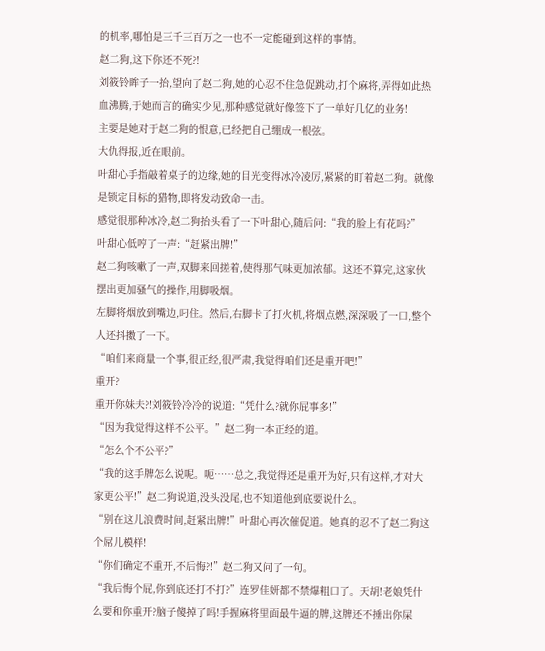的机率,哪怕是三千三百万之一也不一定能碰到这样的事情。
赵二狗,这下你还不死?!
刘筱铃眸子一抬,望向了赵二狗,她的心忍不住急促跳动,打个麻将,弄得如此热血沸腾,于她而言的确实少见,那种感觉就好像签下了一单好几亿的业务!
主要是她对于赵二狗的恨意,已经把自己绷成一根弦。
大仇得报,近在眼前。
叶甜心手指敲着桌子的边缘,她的目光变得冰冷凌厉,紧紧的盯着赵二狗。就像是锁定目标的猎物,即将发动致命一击。
感觉很那种冰冷,赵二狗抬头看了一下叶甜心,随后问:“我的脸上有花吗?”
叶甜心低哼了一声:“赶紧出牌!”
赵二狗咳嗽了一声,双脚来回搓着,使得那气味更加浓郁。这还不算完,这家伙摆出更加骚气的操作,用脚吸烟。
左脚将烟放到嘴边,叼住。然后,右脚卡了打火机,将烟点燃,深深吸了一口,整个人还抖擞了一下。
“咱们来商量一个事,很正经,很严肃,我觉得咱们还是重开吧!”
重开?
重开你妹夫?!刘筱铃冷冷的说道:“凭什么?就你屁事多!”
“因为我觉得这样不公平。”赵二狗一本正经的道。
“怎么个不公平?”
“我的这手牌怎么说呢。呃……总之,我觉得还是重开为好,只有这样,才对大家更公平!”赵二狗说道,没头没尾,也不知道他到底要说什么。
“别在这儿浪费时间,赶紧出牌!”叶甜心再次催促道。她真的忍不了赵二狗这个屌儿模样!
“你们确定不重开,不后悔?!”赵二狗又问了一句。
“我后悔个屁,你到底还打不打?”连罗佳妍都不禁爆粗口了。天胡!老娘凭什么要和你重开?脑子傻掉了吗!手握麻将里面最牛逼的牌,这牌还不捶出你屎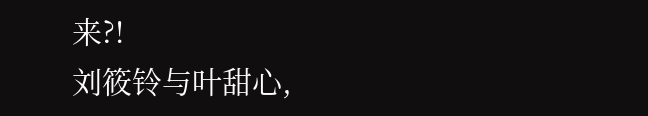来?!
刘筱铃与叶甜心,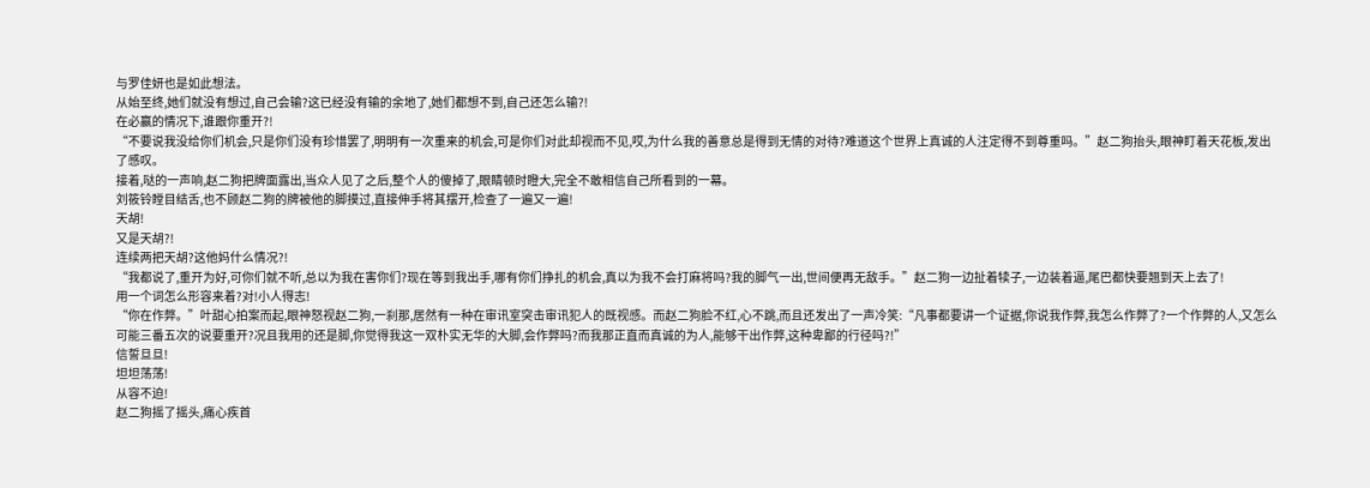与罗佳妍也是如此想法。
从始至终,她们就没有想过,自己会输?这已经没有输的余地了,她们都想不到,自己还怎么输?!
在必赢的情况下,谁跟你重开?!
“不要说我没给你们机会,只是你们没有珍惜罢了,明明有一次重来的机会,可是你们对此却视而不见,哎,为什么我的善意总是得到无情的对待?难道这个世界上真诚的人注定得不到尊重吗。”赵二狗抬头,眼神盯着天花板,发出了感叹。
接着,哒的一声响,赵二狗把牌面露出,当众人见了之后,整个人的傻掉了,眼睛顿时瞪大,完全不敢相信自己所看到的一幕。
刘筱铃瞠目结舌,也不顾赵二狗的牌被他的脚摸过,直接伸手将其摆开,检查了一遍又一遍!
天胡!
又是天胡?!
连续两把天胡?这他妈什么情况?!
“我都说了,重开为好,可你们就不听,总以为我在害你们?现在等到我出手,哪有你们挣扎的机会,真以为我不会打麻将吗?我的脚气一出,世间便再无敌手。”赵二狗一边扯着犊子,一边装着逼,尾巴都快要翘到天上去了!
用一个词怎么形容来着?对!小人得志!
“你在作弊。”叶甜心拍案而起,眼神怒视赵二狗,一刹那,居然有一种在审讯室突击审讯犯人的既视感。而赵二狗脸不红,心不跳,而且还发出了一声冷笑:“凡事都要讲一个证据,你说我作弊,我怎么作弊了?一个作弊的人,又怎么可能三番五次的说要重开?况且我用的还是脚,你觉得我这一双朴实无华的大脚,会作弊吗?而我那正直而真诚的为人,能够干出作弊,这种卑鄙的行径吗?!”
信誓旦旦!
坦坦荡荡!
从容不迫!
赵二狗摇了摇头,痛心疾首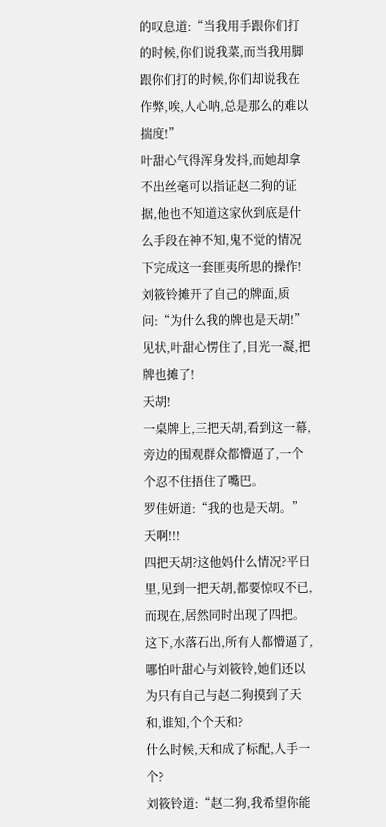的叹息道:“当我用手跟你们打的时候,你们说我菜,而当我用脚跟你们打的时候,你们却说我在作弊,唉,人心呐,总是那么的难以揣度!”
叶甜心气得浑身发抖,而她却拿不出丝毫可以指证赵二狗的证据,他也不知道这家伙到底是什么手段在神不知,鬼不觉的情况下完成这一套匪夷所思的操作!
刘筱铃摊开了自己的牌面,质问:“为什么我的牌也是天胡!”
见状,叶甜心愣住了,目光一凝,把牌也摊了!
天胡!
一桌牌上,三把天胡,看到这一幕,旁边的围观群众都懵逼了,一个个忍不住捂住了嘴巴。
罗佳妍道:“我的也是天胡。”
天啊!!!
四把天胡?这他妈什么情况?平日里,见到一把天胡,都要惊叹不已,而现在,居然同时出现了四把。
这下,水落石出,所有人都懵逼了,哪怕叶甜心与刘筱铃,她们还以为只有自己与赵二狗摸到了天和,谁知,个个天和?
什么时候,天和成了标配,人手一个?
刘筱铃道:“赵二狗,我希望你能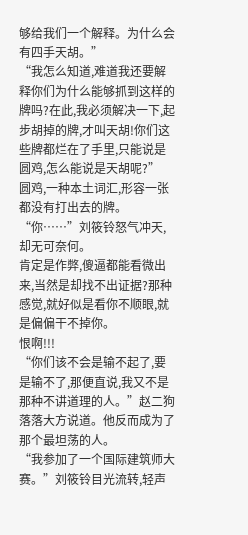够给我们一个解释。为什么会有四手天胡。”
“我怎么知道,难道我还要解释你们为什么能够抓到这样的牌吗?在此,我必须解决一下,起步胡掉的牌,才叫天胡!你们这些牌都烂在了手里,只能说是圆鸡,怎么能说是天胡呢?”
圆鸡,一种本土词汇,形容一张都没有打出去的牌。
“你……”刘筱铃怒气冲天,却无可奈何。
肯定是作弊,傻逼都能看微出来,当然是却找不出证据?那种感觉,就好似是看你不顺眼,就是偏偏干不掉你。
恨啊!!!
“你们该不会是输不起了,要是输不了,那便直说,我又不是那种不讲道理的人。”赵二狗落落大方说道。他反而成为了那个最坦荡的人。
“我参加了一个国际建筑师大赛。”刘筱铃目光流转,轻声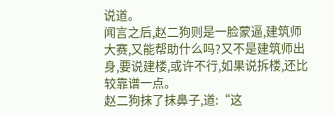说道。
闻言之后,赵二狗则是一脸蒙逼,建筑师大赛,又能帮助什么吗?又不是建筑师出身,要说建楼,或许不行,如果说拆楼,还比较靠谱一点。
赵二狗抹了抹鼻子,道:“这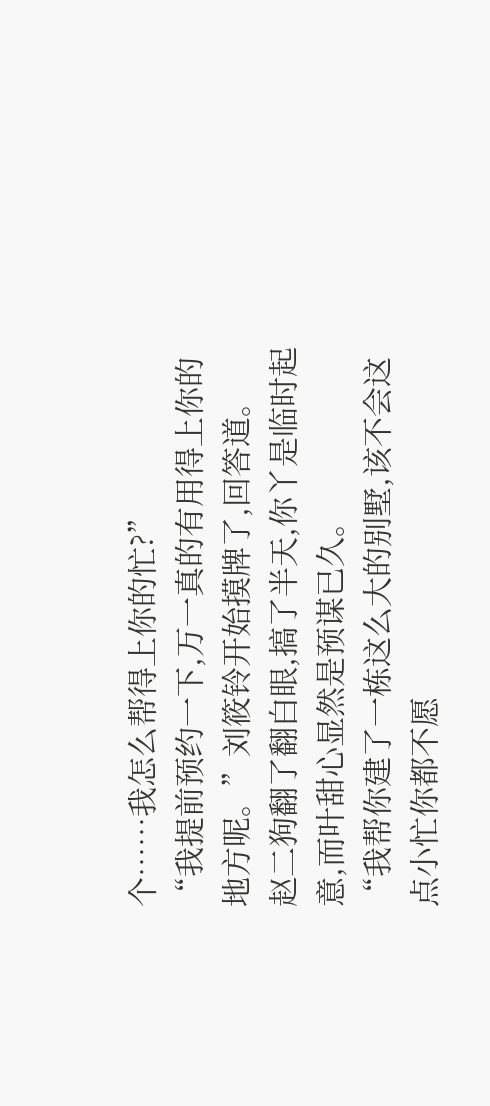个……我怎么帮得上你的忙?”
“我提前预约一下,万一真的有用得上你的地方呢。”刘筱铃开始摸牌了,回答道。
赵二狗翻了翻白眼,搞了半天,你丫是临时起意,而叶甜心显然是预谋已久。
“我帮你建了一栋这么大的别墅,该不会这点小忙你都不愿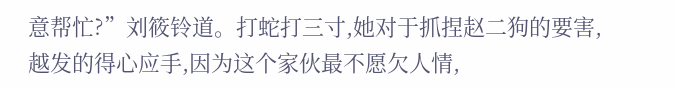意帮忙?”刘筱铃道。打蛇打三寸,她对于抓捏赵二狗的要害,越发的得心应手,因为这个家伙最不愿欠人情,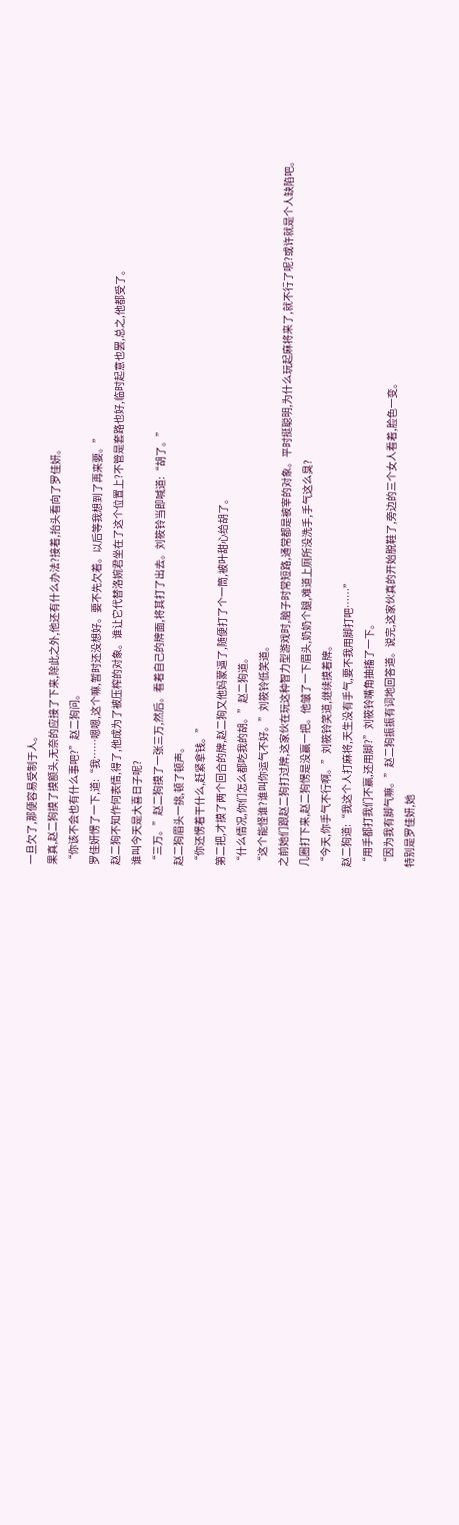一旦欠了,那便容易受制于人。
果真,赵二狗摸了摸额头,无奈的应接了下来,除此之外,他还有什么办法?接着,抬头看向了罗佳妍。
“你该不会也有什么事吧?”赵二狗问。
罗佳妍愣了一下,道:“我……嗯嗯,这个嘛,暂时还没想好。要不先欠着。以后等我想到了再来要。”
赵二狗不知作何表情,得了,他成为了被压榨的对象。谁让它代替洛婉君坐在了这个位置上?不管是套路也好,临时起意也罢,总之,他都受了。
谁叫今天是大喜日子呢?
“三万。”赵二狗摸了一张三万,然后。看着自己的牌面,将其打了出去。刘筱铃当即喊道:“胡了。”
赵二狗眉头一挑,顿了顿声。
“你还愣着干什么,赶紧拿钱。”
第二把,才摸了两个回合的牌,赵二狗又他妈蒙逼了,随便打了个一筒,被叶甜心给胡了。
“什么情况,你们怎么都吃我的胡。”赵二狗道。
“这个能怪谁?谁叫你运气不好。”刘筱铃低笑道。
之前她们跟赵二狗打过牌,这家伙在玩这种智力型游戏时,脑子时常短路,通常都是被宰的对象。平时挺聪明,为什么玩起麻将来了,就不行了呢?或许就是个人缺陷吧。
几圈打下来,赵二狗愣是没赢一把。他皱了一下眉头,奶奶个腿,难道上厕所没洗手,手气这么臭?
“今天,你手气不行啊。”刘筱铃笑道,继续摸着牌。
赵二狗道:“我这个人打麻将,天生没有手气,要不我用脚打吧……”
“用手都打我们不赢,还用脚?”刘筱铃嘴角抽搐了一下。
“因为我有脚气嘛。”赵二狗振振有词地回答道。说完,这家伙真的开始脱鞋了,旁边的三个女人看着,脸色一变。
特别是罗佳妍,她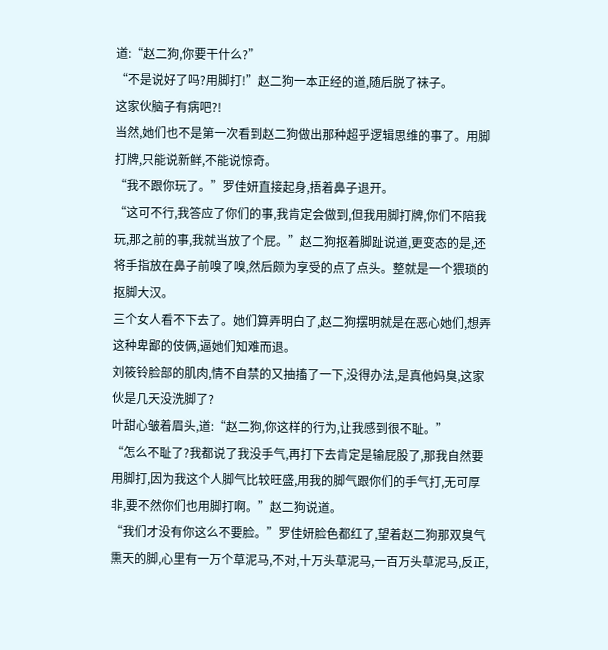道:“赵二狗,你要干什么?”
“不是说好了吗?用脚打!”赵二狗一本正经的道,随后脱了袜子。
这家伙脑子有病吧?!
当然,她们也不是第一次看到赵二狗做出那种超乎逻辑思维的事了。用脚打牌,只能说新鲜,不能说惊奇。
“我不跟你玩了。”罗佳妍直接起身,捂着鼻子退开。
“这可不行,我答应了你们的事,我肯定会做到,但我用脚打牌,你们不陪我玩,那之前的事,我就当放了个屁。”赵二狗抠着脚趾说道,更变态的是,还将手指放在鼻子前嗅了嗅,然后颇为享受的点了点头。整就是一个猥琐的抠脚大汉。
三个女人看不下去了。她们算弄明白了,赵二狗摆明就是在恶心她们,想弄这种卑鄙的伎俩,逼她们知难而退。
刘筱铃脸部的肌肉,情不自禁的又抽搐了一下,没得办法,是真他妈臭,这家伙是几天没洗脚了?
叶甜心皱着眉头,道:“赵二狗,你这样的行为,让我感到很不耻。”
“怎么不耻了?我都说了我没手气,再打下去肯定是输屁股了,那我自然要用脚打,因为我这个人脚气比较旺盛,用我的脚气跟你们的手气打,无可厚非,要不然你们也用脚打啊。”赵二狗说道。
“我们才没有你这么不要脸。”罗佳妍脸色都红了,望着赵二狗那双臭气熏天的脚,心里有一万个草泥马,不对,十万头草泥马,一百万头草泥马,反正,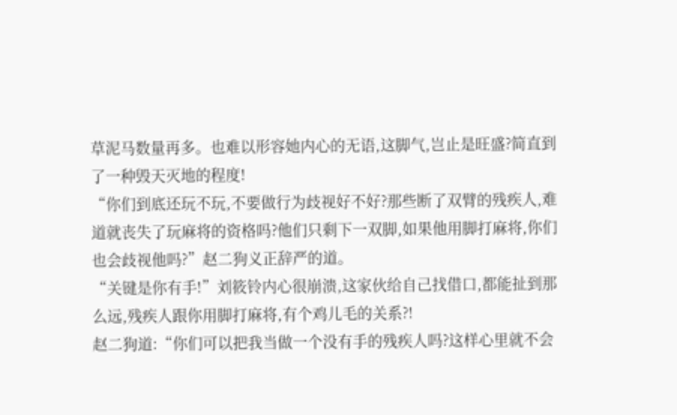草泥马数量再多。也难以形容她内心的无语,这脚气,岂止是旺盛?简直到了一种毁天灭地的程度!
“你们到底还玩不玩,不要做行为歧视好不好?那些断了双臂的残疾人,难道就丧失了玩麻将的资格吗?他们只剩下一双脚,如果他用脚打麻将,你们也会歧视他吗?”赵二狗义正辞严的道。
“关键是你有手!”刘筱铃内心很崩溃,这家伙给自己找借口,都能扯到那么远,残疾人跟你用脚打麻将,有个鸡儿毛的关系?!
赵二狗道:“你们可以把我当做一个没有手的残疾人吗?这样心里就不会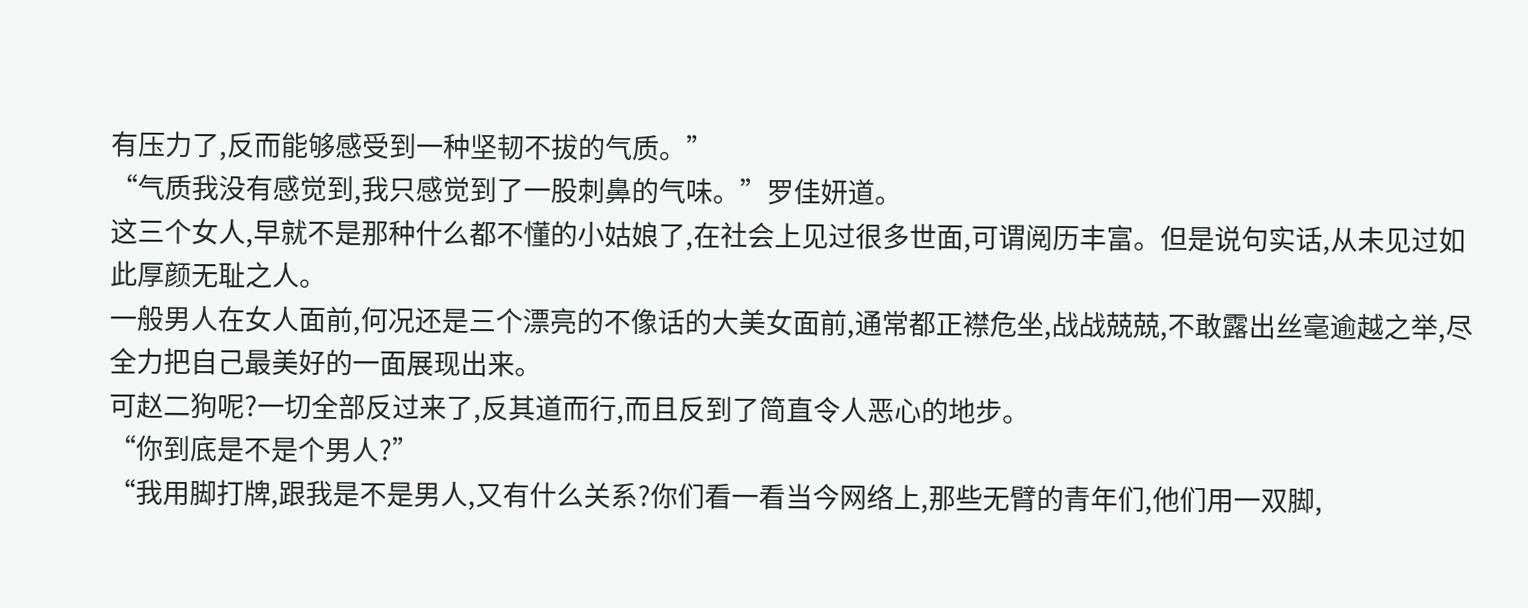有压力了,反而能够感受到一种坚韧不拔的气质。”
“气质我没有感觉到,我只感觉到了一股刺鼻的气味。”罗佳妍道。
这三个女人,早就不是那种什么都不懂的小姑娘了,在社会上见过很多世面,可谓阅历丰富。但是说句实话,从未见过如此厚颜无耻之人。
一般男人在女人面前,何况还是三个漂亮的不像话的大美女面前,通常都正襟危坐,战战兢兢,不敢露出丝毫逾越之举,尽全力把自己最美好的一面展现出来。
可赵二狗呢?一切全部反过来了,反其道而行,而且反到了简直令人恶心的地步。
“你到底是不是个男人?”
“我用脚打牌,跟我是不是男人,又有什么关系?你们看一看当今网络上,那些无臂的青年们,他们用一双脚,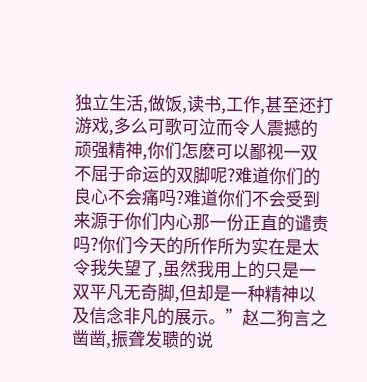独立生活,做饭,读书,工作,甚至还打游戏,多么可歌可泣而令人震撼的顽强精神,你们怎麽可以鄙视一双不屈于命运的双脚呢?难道你们的良心不会痛吗?难道你们不会受到来源于你们内心那一份正直的谴责吗?你们今天的所作所为实在是太令我失望了,虽然我用上的只是一双平凡无奇脚,但却是一种精神以及信念非凡的展示。”赵二狗言之凿凿,振聋发聩的说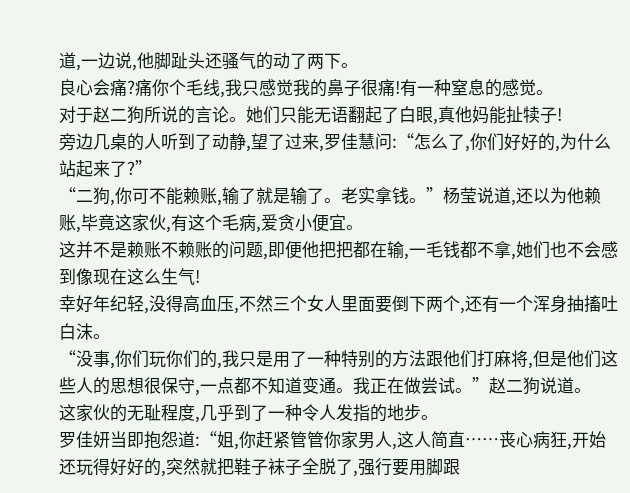道,一边说,他脚趾头还骚气的动了两下。
良心会痛?痛你个毛线,我只感觉我的鼻子很痛!有一种窒息的感觉。
对于赵二狗所说的言论。她们只能无语翻起了白眼,真他妈能扯犊子!
旁边几桌的人听到了动静,望了过来,罗佳慧问:“怎么了,你们好好的,为什么站起来了?”
“二狗,你可不能赖账,输了就是输了。老实拿钱。”杨莹说道,还以为他赖账,毕竟这家伙,有这个毛病,爱贪小便宜。
这并不是赖账不赖账的问题,即便他把把都在输,一毛钱都不拿,她们也不会感到像现在这么生气!
幸好年纪轻,没得高血压,不然三个女人里面要倒下两个,还有一个浑身抽搐吐白沫。
“没事,你们玩你们的,我只是用了一种特别的方法跟他们打麻将,但是他们这些人的思想很保守,一点都不知道变通。我正在做尝试。”赵二狗说道。
这家伙的无耻程度,几乎到了一种令人发指的地步。
罗佳妍当即抱怨道:“姐,你赶紧管管你家男人,这人简直……丧心病狂,开始还玩得好好的,突然就把鞋子袜子全脱了,强行要用脚跟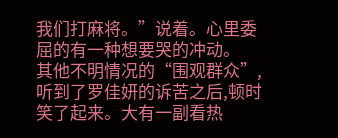我们打麻将。”说着。心里委屈的有一种想要哭的冲动。
其他不明情况的“围观群众”,听到了罗佳妍的诉苦之后,顿时笑了起来。大有一副看热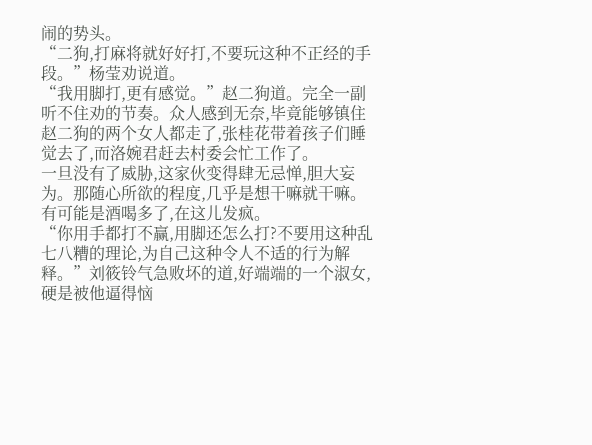闹的势头。
“二狗,打麻将就好好打,不要玩这种不正经的手段。”杨莹劝说道。
“我用脚打,更有感觉。”赵二狗道。完全一副听不住劝的节奏。众人感到无奈,毕竟能够镇住赵二狗的两个女人都走了,张桂花带着孩子们睡觉去了,而洛婉君赶去村委会忙工作了。
一旦没有了威胁,这家伙变得肆无忌惮,胆大妄为。那随心所欲的程度,几乎是想干嘛就干嘛。有可能是酒喝多了,在这儿发疯。
“你用手都打不赢,用脚还怎么打?不要用这种乱七八糟的理论,为自己这种令人不适的行为解释。”刘筱铃气急败坏的道,好端端的一个淑女,硬是被他逼得恼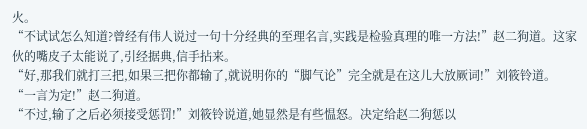火。
“不试试怎么知道?曾经有伟人说过一句十分经典的至理名言,实践是检验真理的唯一方法!”赵二狗道。这家伙的嘴皮子太能说了,引经据典,信手拈来。
“好,那我们就打三把,如果三把你都输了,就说明你的“脚气论”完全就是在这儿大放厥词!”刘筱铃道。
“一言为定!”赵二狗道。
“不过,输了之后必须接受惩罚!”刘筱铃说道,她显然是有些愠怒。决定给赵二狗惩以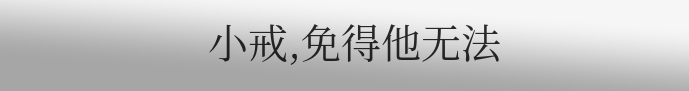小戒,免得他无法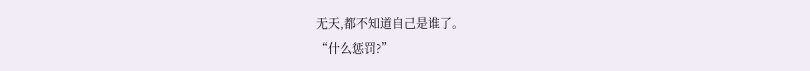无天,都不知道自己是谁了。
“什么惩罚?”